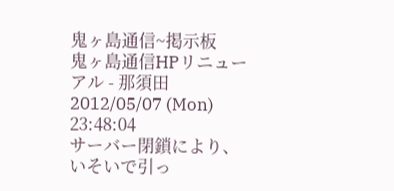鬼ヶ島通信~掲示板
鬼ヶ島通信HPリニューアル - 那須田
2012/05/07 (Mon) 23:48:04
サーバー閉鎖により、いそいで引っ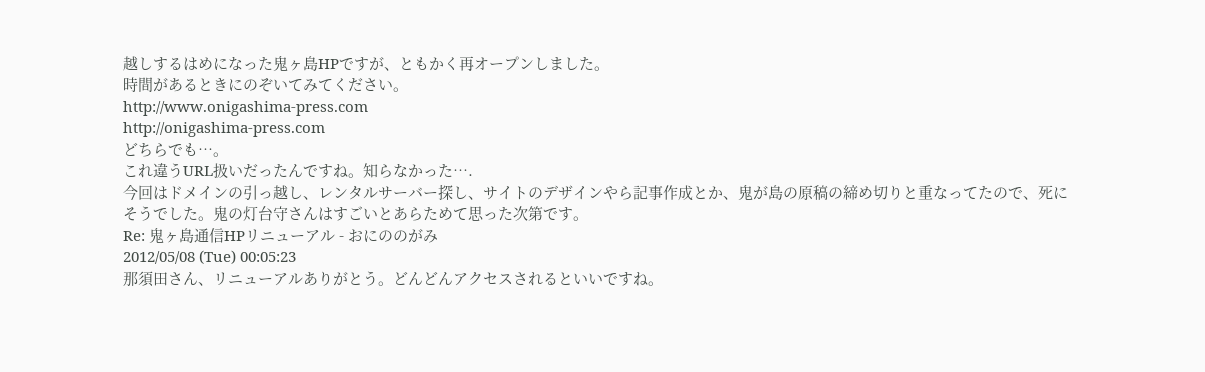越しするはめになった鬼ヶ島HPですが、ともかく再オープンしました。
時間があるときにのぞいてみてください。
http://www.onigashima-press.com
http://onigashima-press.com
どちらでも…。
これ違うURL扱いだったんですね。知らなかった….
今回はドメインの引っ越し、レンタルサーバー探し、サイトのデザインやら記事作成とか、鬼が島の原稿の締め切りと重なってたので、死にそうでした。鬼の灯台守さんはすごいとあらためて思った次第です。
Re: 鬼ヶ島通信HPリニューアル - おにののがみ
2012/05/08 (Tue) 00:05:23
那須田さん、リニューアルありがとう。どんどんアクセスされるといいですね。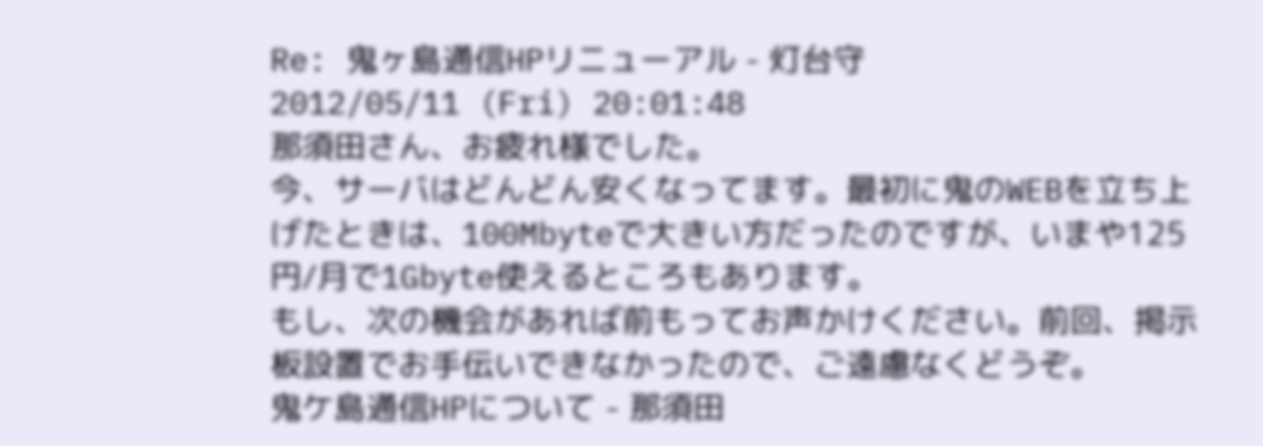Re: 鬼ヶ島通信HPリニューアル - 灯台守
2012/05/11 (Fri) 20:01:48
那須田さん、お疲れ様でした。
今、サーバはどんどん安くなってます。最初に鬼のWEBを立ち上げたときは、100Mbyteで大きい方だったのですが、いまや125円/月で1Gbyte使えるところもあります。
もし、次の機会があれば前もってお声かけください。前回、掲示板設置でお手伝いできなかったので、ご遠慮なくどうぞ。
鬼ケ島通信HPについて - 那須田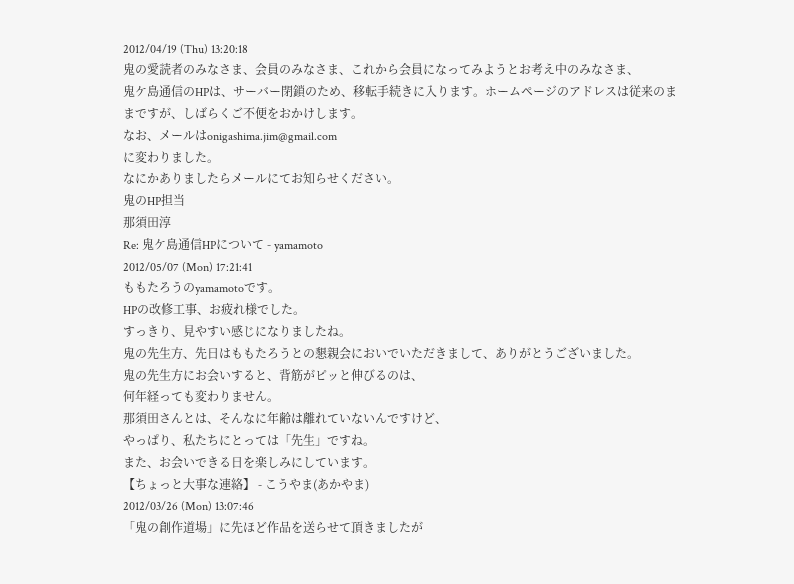2012/04/19 (Thu) 13:20:18
鬼の愛読者のみなさま、会員のみなさま、これから会員になってみようとお考え中のみなさま、
鬼ケ島通信のHPは、サーバー閉鎖のため、移転手続きに入ります。ホームページのアドレスは従来のままですが、しばらくご不便をおかけします。
なお、メールはonigashima.jim@gmail.com
に変わりました。
なにかありましたらメールにてお知らせください。
鬼のHP担当
那須田淳
Re: 鬼ケ島通信HPについて - yamamoto
2012/05/07 (Mon) 17:21:41
ももたろうのyamamotoです。
HPの改修工事、お疲れ様でした。
すっきり、見やすい感じになりましたね。
鬼の先生方、先日はももたろうとの懇親会においでいただきまして、ありがとうございました。
鬼の先生方にお会いすると、背筋がピッと伸びるのは、
何年経っても変わりません。
那須田さんとは、そんなに年齢は離れていないんですけど、
やっぱり、私たちにとっては「先生」ですね。
また、お会いできる日を楽しみにしています。
【ちょっと大事な連絡】 - こうやま(あかやま)
2012/03/26 (Mon) 13:07:46
「鬼の創作道場」に先ほど作品を送らせて頂きましたが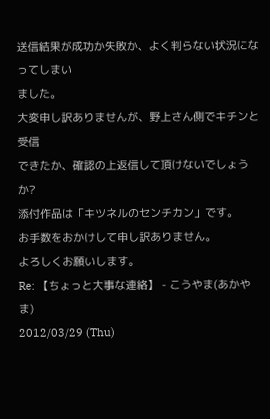送信結果が成功か失敗か、よく判らない状況になってしまい
ました。
大変申し訳ありませんが、野上さん側でキチンと受信
できたか、確認の上返信して頂けないでしょうか?
添付作品は「キツネルのセンチカン」です。
お手数をおかけして申し訳ありません。
よろしくお願いします。
Re: 【ちょっと大事な連絡】 - こうやま(あかやま)
2012/03/29 (Thu)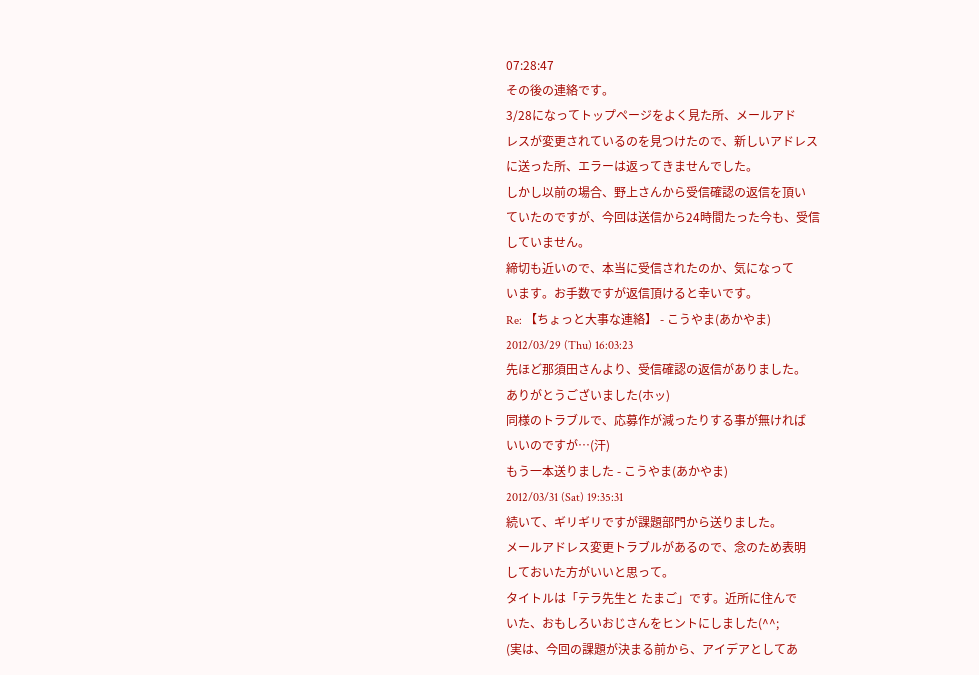07:28:47
その後の連絡です。
3/28になってトップページをよく見た所、メールアド
レスが変更されているのを見つけたので、新しいアドレス
に送った所、エラーは返ってきませんでした。
しかし以前の場合、野上さんから受信確認の返信を頂い
ていたのですが、今回は送信から24時間たった今も、受信
していません。
締切も近いので、本当に受信されたのか、気になって
います。お手数ですが返信頂けると幸いです。
Re: 【ちょっと大事な連絡】 - こうやま(あかやま)
2012/03/29 (Thu) 16:03:23
先ほど那須田さんより、受信確認の返信がありました。
ありがとうございました(ホッ)
同様のトラブルで、応募作が減ったりする事が無ければ
いいのですが…(汗)
もう一本送りました - こうやま(あかやま)
2012/03/31 (Sat) 19:35:31
続いて、ギリギリですが課題部門から送りました。
メールアドレス変更トラブルがあるので、念のため表明
しておいた方がいいと思って。
タイトルは「テラ先生と たまご」です。近所に住んで
いた、おもしろいおじさんをヒントにしました(^^;
(実は、今回の課題が決まる前から、アイデアとしてあ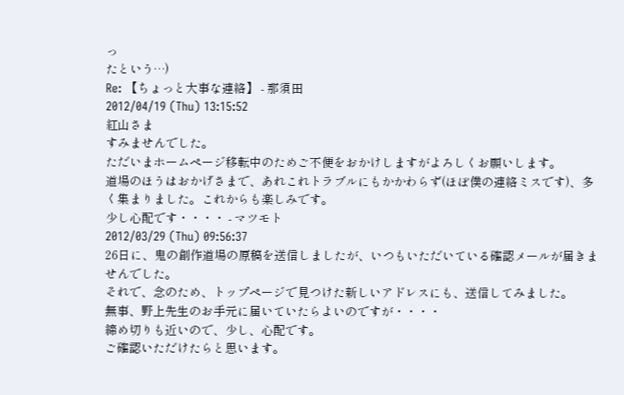っ
たという…)
Re: 【ちょっと大事な連絡】 - 那須田
2012/04/19 (Thu) 13:15:52
紅山さま
すみませんでした。
ただいまホームページ移転中のためご不便をおかけしますがよろしくお願いします。
道場のほうはおかげさまで、あれこれトラブルにもかかわらず(ほぼ僕の連絡ミスです)、多く集まりました。これからも楽しみです。
少し心配です・・・・ - マツモト
2012/03/29 (Thu) 09:56:37
26日に、鬼の創作道場の原稿を送信しましたが、いつもいただいている確認メールが届きませんでした。
それで、念のため、トップページで見つけた新しいアドレスにも、送信してみました。
無事、野上先生のお手元に届いていたらよいのですが・・・・
締め切りも近いので、少し、心配です。
ご確認いただけたらと思います。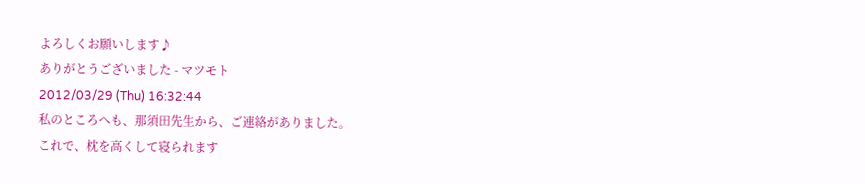よろしくお願いします♪
ありがとうございました - マツモト
2012/03/29 (Thu) 16:32:44
私のところへも、那須田先生から、ご連絡がありました。
これで、枕を高くして寝られます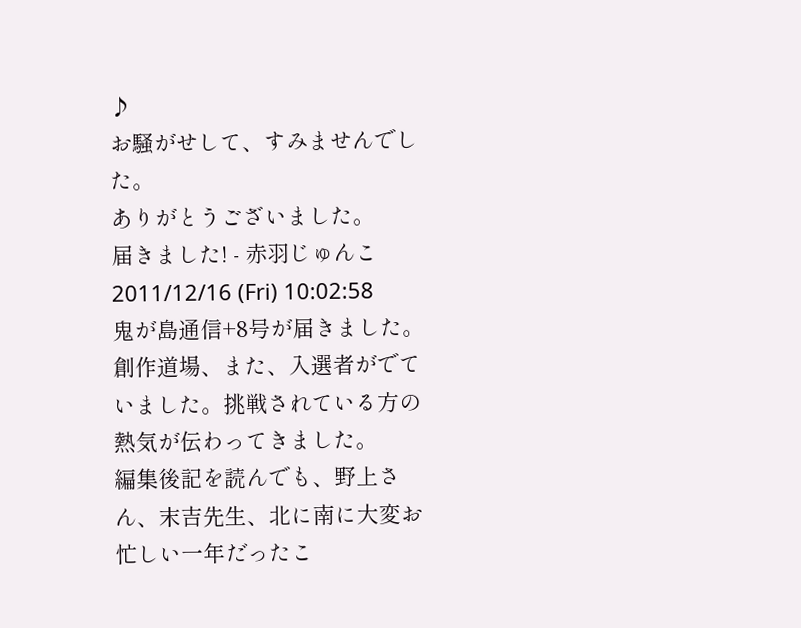♪
お騒がせして、すみませんでした。
ありがとうございました。
届きました! - 赤羽じゅんこ
2011/12/16 (Fri) 10:02:58
鬼が島通信+8号が届きました。
創作道場、また、入選者がでていました。挑戦されている方の熱気が伝わってきました。
編集後記を読んでも、野上さん、末吉先生、北に南に大変お忙しい一年だったこ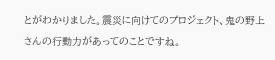とがわかりました。震災に向けてのプロジェクト、鬼の野上さんの行動力があってのことですね。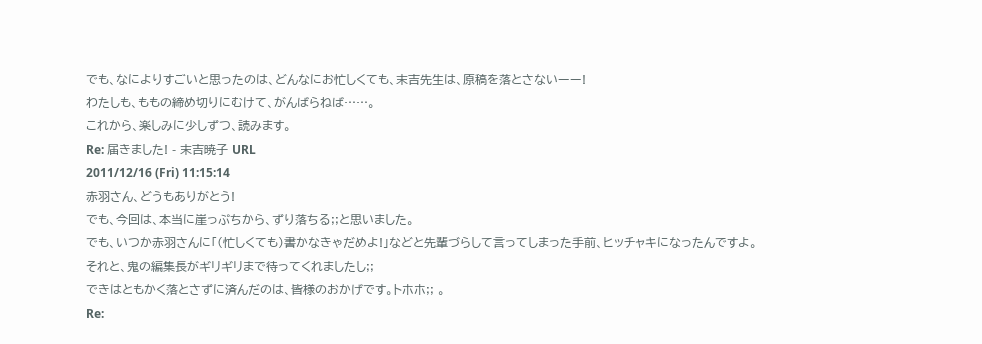でも、なによりすごいと思ったのは、どんなにお忙しくても、末吉先生は、原稿を落とさないーー!
わたしも、ももの締め切りにむけて、がんばらねば……。
これから、楽しみに少しずつ、読みます。
Re: 届きました! - 末吉暁子 URL
2011/12/16 (Fri) 11:15:14
赤羽さん、どうもありがとう!
でも、今回は、本当に崖っぷちから、ずり落ちる;;と思いました。
でも、いつか赤羽さんに「(忙しくても)書かなきゃだめよ!」などと先輩づらして言ってしまった手前、ヒッチャキになったんですよ。
それと、鬼の編集長がギリギリまで待ってくれましたし;;
できはともかく落とさずに済んだのは、皆様のおかげです。トホホ;; 。
Re: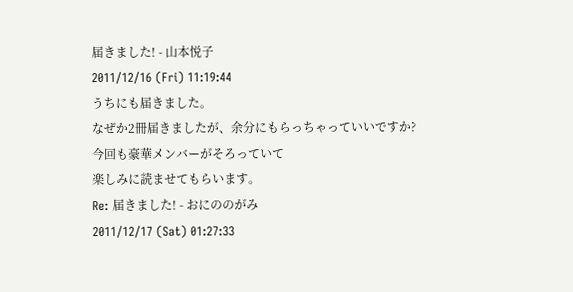届きました! - 山本悦子
2011/12/16 (Fri) 11:19:44
うちにも届きました。
なぜか2冊届きましたが、余分にもらっちゃっていいですか?
今回も豪華メンバーがそろっていて
楽しみに読ませてもらいます。
Re: 届きました! - おにののがみ
2011/12/17 (Sat) 01:27:33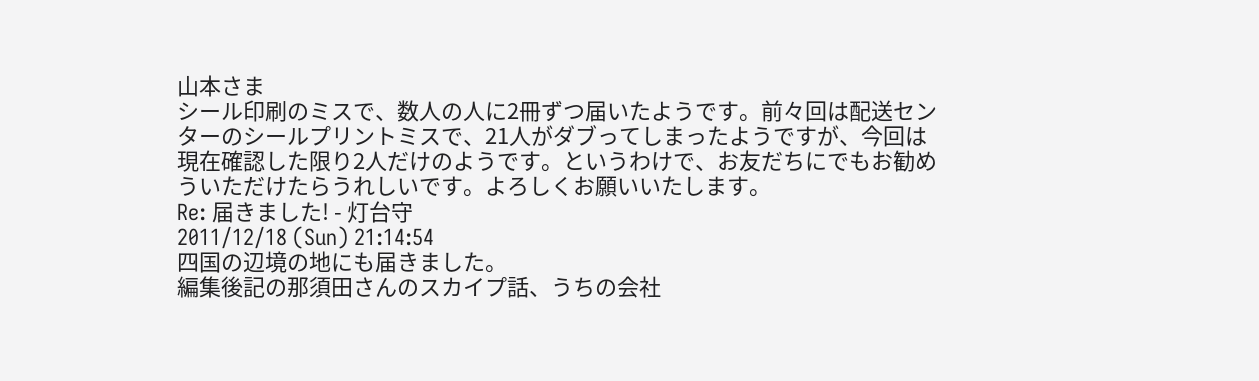山本さま
シール印刷のミスで、数人の人に2冊ずつ届いたようです。前々回は配送センターのシールプリントミスで、21人がダブってしまったようですが、今回は現在確認した限り2人だけのようです。というわけで、お友だちにでもお勧めういただけたらうれしいです。よろしくお願いいたします。
Re: 届きました! - 灯台守
2011/12/18 (Sun) 21:14:54
四国の辺境の地にも届きました。
編集後記の那須田さんのスカイプ話、うちの会社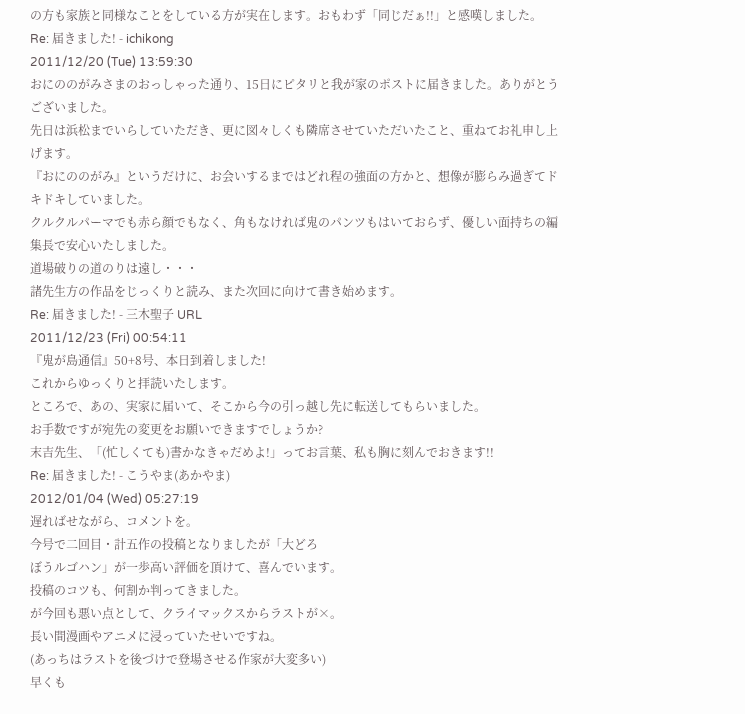の方も家族と同様なことをしている方が実在します。おもわず「同じだぁ!!」と感嘆しました。
Re: 届きました! - ichikong
2011/12/20 (Tue) 13:59:30
おにののがみさまのおっしゃった通り、15日にピタリと我が家のポストに届きました。ありがとうございました。
先日は浜松までいらしていただき、更に図々しくも隣席させていただいたこと、重ねてお礼申し上げます。
『おにののがみ』というだけに、お会いするまではどれ程の強面の方かと、想像が膨らみ過ぎてドキドキしていました。
クルクルパーマでも赤ら顔でもなく、角もなければ鬼のパンツもはいておらず、優しい面持ちの編集長で安心いたしました。
道場破りの道のりは遠し・・・
諸先生方の作品をじっくりと読み、また次回に向けて書き始めます。
Re: 届きました! - 三木聖子 URL
2011/12/23 (Fri) 00:54:11
『鬼が島通信』50+8号、本日到着しました!
これからゆっくりと拝読いたします。
ところで、あの、実家に届いて、そこから今の引っ越し先に転送してもらいました。
お手数ですが宛先の変更をお願いできますでしょうか?
末吉先生、「(忙しくても)書かなきゃだめよ!」ってお言葉、私も胸に刻んでおきます!!
Re: 届きました! - こうやま(あかやま)
2012/01/04 (Wed) 05:27:19
遅ればせながら、コメントを。
今号で二回目・計五作の投稿となりましたが「大どろ
ぼうルゴハン」が一歩高い評価を頂けて、喜んでいます。
投稿のコツも、何割か判ってきました。
が今回も悪い点として、クライマックスからラストが×。
長い間漫画やアニメに浸っていたせいですね。
(あっちはラストを後づけで登場させる作家が大変多い)
早くも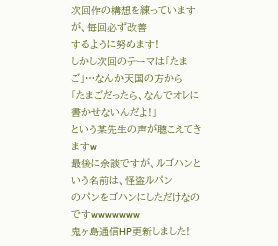次回作の構想を練っていますが、毎回必ず改善
するように努めます!
しかし次回のテーマは「たまご」…なんか天国の方から
「たまごだったら、なんでオレに書かせないんだよ!」
という某先生の声が聴こえてきますw
最後に余談ですが、ルゴハンという名前は、怪盗ルパン
のパンをゴハンにしただけなのですwwwwwww
鬼ヶ島通信HP更新しました!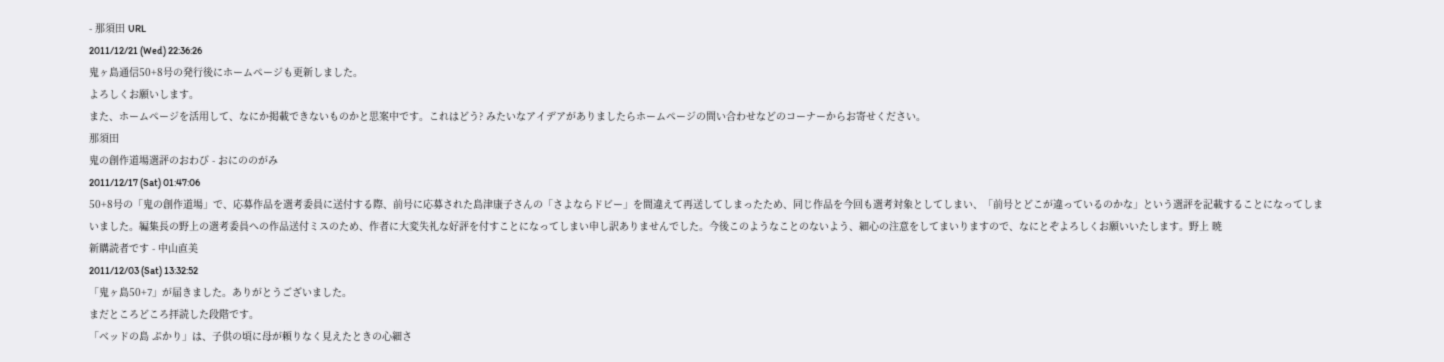- 那須田 URL
2011/12/21 (Wed) 22:36:26
鬼ヶ島通信50+8号の発行後にホームページも更新しました。
よろしくお願いします。
また、ホームページを活用して、なにか掲載できないものかと思案中です。これはどう? みたいなアイデアがありましたらホームページの問い合わせなどのコーナーからお寄せください。
那須田
鬼の創作道場選評のおわび - おにののがみ
2011/12/17 (Sat) 01:47:06
50+8号の「鬼の創作道場」で、応募作品を選考委員に送付する際、前号に応募された島津康子さんの「さよならドビー」を間違えて再送してしまったため、同じ作品を今回も選考対象としてしまい、「前号とどこが違っているのかな」という選評を記載することになってしまいました。編集長の野上の選考委員への作品送付ミスのため、作者に大変失礼な好評を付すことになってしまい申し訳ありませんでした。今後このようなことのないよう、細心の注意をしてまいりますので、なにとぞよろしくお願いいたします。野上 暁
新購読者です - 中山直美
2011/12/03 (Sat) 13:32:52
「鬼ヶ島50+7」が届きました。ありがとうございました。
まだところどころ拝読した段階です。
「ベッドの島 ぷかり」は、子供の頃に母が頼りなく見えたときの心細さ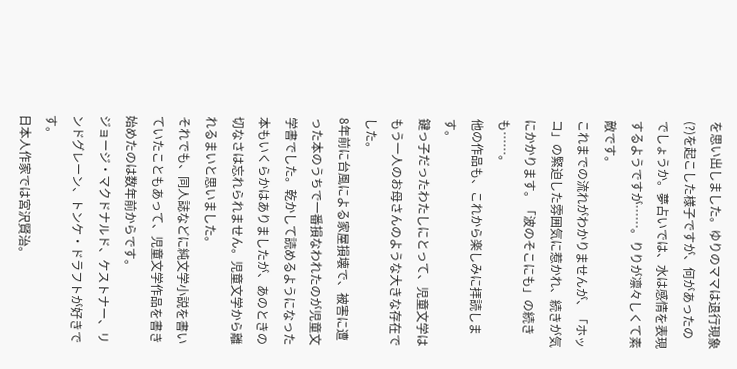を思い出しました。ゆりのママは退行現象(?)を起こした様子ですが、何があったのでしょうか。夢占いでは、水は感情を表現するようですが……。りりが凛々しくて素敵です。
これまでの流れがわかりませんが、「ホッコ」の緊迫した雰囲気に惹かれ、続きが気にかかります。「波のそこにも」の続きも……。
他の作品も、これから楽しみに拝読します。
鍵っ子だったわたしにとって、児童文学はもう一人のお母さんのような大きな存在でした。
8年前に台風による家屋損壊で、被害に遭った本のうちで一番損なわれたのが児童文学書でした。乾かして読めるようになった本もいくらかはありましたが、あのときの切なさは忘れられません。児童文学から離れるまいと思いました。
それでも、同人誌などに純文学小説を書いていたこともあって、児童文学作品を書き始めたのは数年前からです。
ジョージ・マクドナルド、ケストナー、リンドグレーン、トンケ・ドラフトが好きです。
日本人作家では宮沢賢治。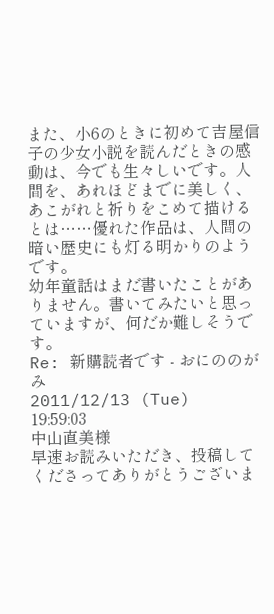また、小6のときに初めて吉屋信子の少女小説を読んだときの感動は、今でも生々しいです。人間を、あれほどまでに美しく、あこがれと祈りをこめて描けるとは……優れた作品は、人間の暗い歴史にも灯る明かりのようです。
幼年童話はまだ書いたことがありません。書いてみたいと思っていますが、何だか難しそうです。
Re: 新購読者です - おにののがみ
2011/12/13 (Tue) 19:59:03
中山直美様
早速お読みいただき、投稿してくださってありがとうございま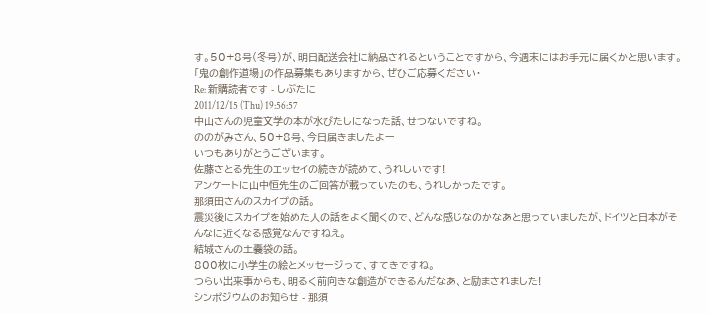す。50+8号(冬号)が、明日配送会社に納品されるということですから、今週末にはお手元に届くかと思います。
「鬼の創作道場」の作品募集もありますから、ぜひご応募ください・
Re: 新購読者です - しぶたに
2011/12/15 (Thu) 19:56:57
中山さんの児童文学の本が水びたしになった話、せつないですね。
ののがみさん、50+8号、今日届きましたよー
いつもありがとうございます。
佐藤さとる先生のエッセイの続きが読めて、うれしいです!
アンケートに山中恒先生のご回答が載っていたのも、うれしかったです。
那須田さんのスカイプの話。
震災後にスカイプを始めた人の話をよく聞くので、どんな感じなのかなあと思っていましたが、ドイツと日本がそんなに近くなる感覚なんですねえ。
結城さんの土嚢袋の話。
800枚に小学生の絵とメッセージって、すてきですね。
つらい出来事からも、明るく前向きな創造ができるんだなあ、と励まされました!
シンポジウムのお知らせ - 那須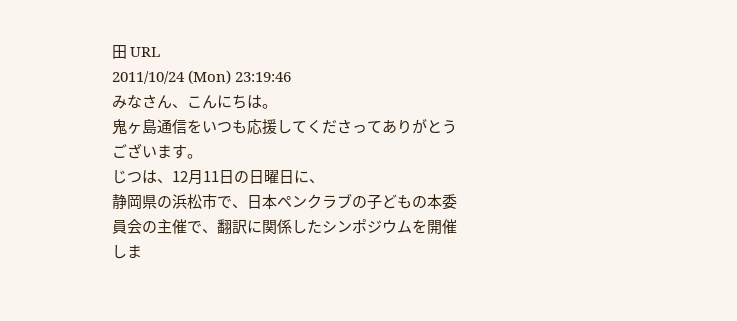田 URL
2011/10/24 (Mon) 23:19:46
みなさん、こんにちは。
鬼ヶ島通信をいつも応援してくださってありがとうございます。
じつは、12月11日の日曜日に、
静岡県の浜松市で、日本ペンクラブの子どもの本委員会の主催で、翻訳に関係したシンポジウムを開催しま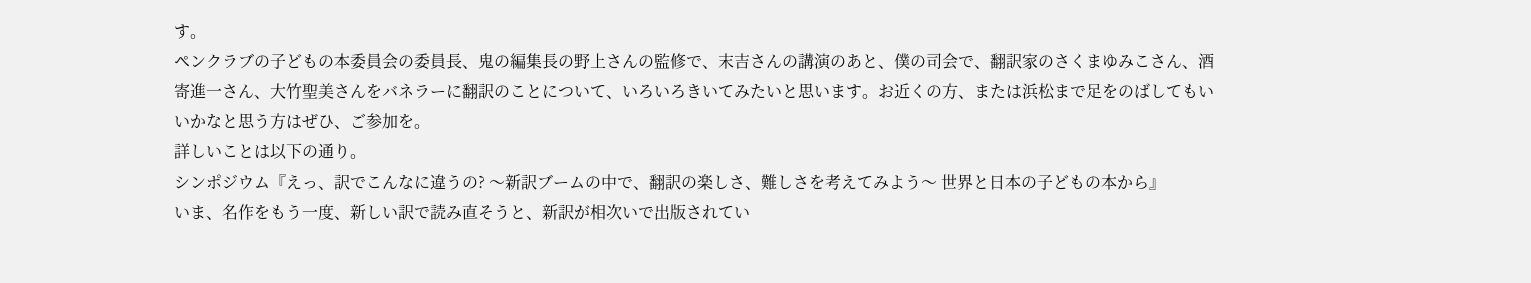す。
ペンクラブの子どもの本委員会の委員長、鬼の編集長の野上さんの監修で、末吉さんの講演のあと、僕の司会で、翻訳家のさくまゆみこさん、酒寄進一さん、大竹聖美さんをバネラーに翻訳のことについて、いろいろきいてみたいと思います。お近くの方、または浜松まで足をのばしてもいいかなと思う方はぜひ、ご参加を。
詳しいことは以下の通り。
シンポジウム『えっ、訳でこんなに違うの? 〜新訳ブームの中で、翻訳の楽しさ、難しさを考えてみよう〜 世界と日本の子どもの本から』
いま、名作をもう一度、新しい訳で読み直そうと、新訳が相次いで出版されてい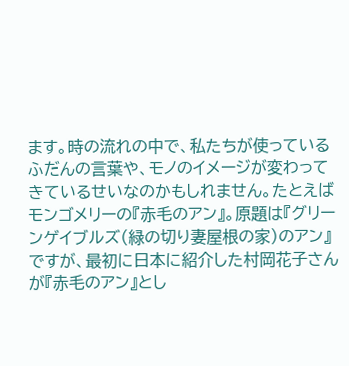ます。時の流れの中で、私たちが使っているふだんの言葉や、モノのイメージが変わってきているせいなのかもしれません。たとえばモンゴメリーの『赤毛のアン』。原題は『グリーンゲイブルズ(緑の切り妻屋根の家)のアン』ですが、最初に日本に紹介した村岡花子さんが『赤毛のアン』とし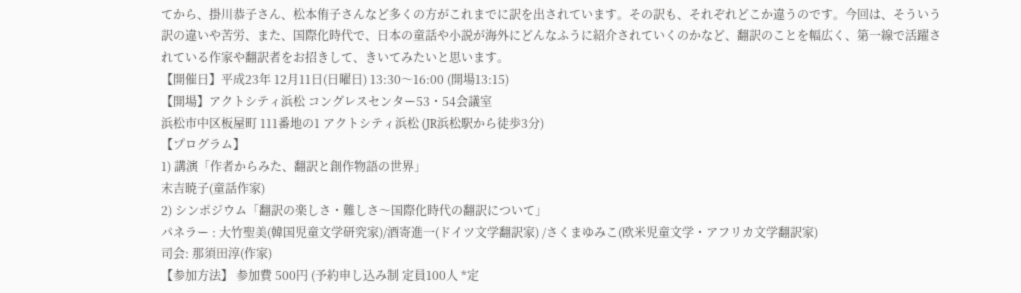てから、掛川恭子さん、松本侑子さんなど多くの方がこれまでに訳を出されています。その訳も、それぞれどこか違うのです。今回は、そういう訳の違いや苦労、また、国際化時代で、日本の童話や小説が海外にどんなふうに紹介されていくのかなど、翻訳のことを幅広く、第一線で活躍されている作家や翻訳者をお招きして、きいてみたいと思います。
【開催日】平成23年 12月11日(日曜日) 13:30〜16:00 (開場13:15)
【開場】アクトシティ浜松 コングレスセンター53・54会議室
浜松市中区板屋町 111番地の1 アクトシティ浜松 (JR浜松駅から徒歩3分)
【プログラム】
1) 講演「作者からみた、翻訳と創作物語の世界」
末吉暁子(童話作家)
2) シンポジウム「翻訳の楽しさ・難しさ〜国際化時代の翻訳について」
パネラー : 大竹聖美(韓国児童文学研究家)/酒寄進一(ドイツ文学翻訳家) /さくまゆみこ(欧米児童文学・アフリカ文学翻訳家)
司会: 那須田淳(作家)
【参加方法】 参加費 500円 (予約申し込み制 定員100人 *定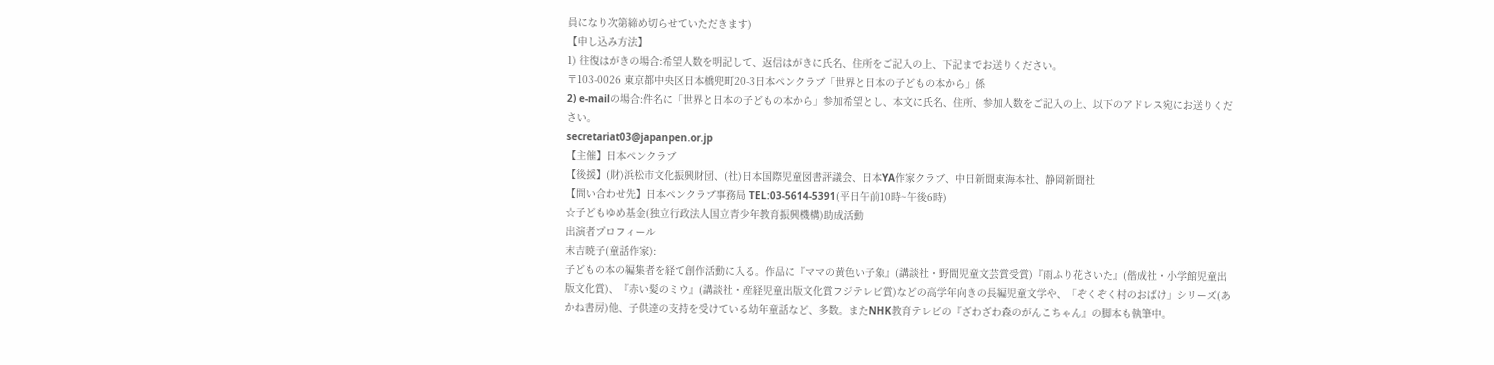員になり次第締め切らせていただきます)
【申し込み方法】
1) 往復はがきの場合:希望人数を明記して、返信はがきに氏名、住所をご記入の上、下記までお送りください。
〒103-0026 東京都中央区日本橋兜町20-3日本ペンクラブ「世界と日本の子どもの本から」係
2) e-mailの場合:件名に「世界と日本の子どもの本から」参加希望とし、本文に氏名、住所、参加人数をご記入の上、以下のアドレス宛にお送りください。
secretariat03@japanpen.or.jp
【主催】日本ペンクラブ
【後援】(財)浜松市文化振興財団、(社)日本国際児童図書評議会、日本YA作家クラブ、中日新聞東海本社、静岡新聞社
【問い合わせ先】日本ペンクラブ事務局 TEL:03-5614-5391(平日午前10時~午後6時)
☆子どもゆめ基金(独立行政法人国立青少年教育振興機構)助成活動
出演者プロフィール
末吉暁子(童話作家):
子どもの本の編集者を経て創作活動に入る。作品に『ママの黄色い子象』(講談社・野間児童文芸賞受賞)『雨ふり花さいた』(偕成社・小学館児童出版文化賞)、『赤い髪のミウ』(講談社・産経児童出版文化賞フジテレビ賞)などの高学年向きの長編児童文学や、「ぞくぞく村のおばけ」シリーズ(あかね書房)他、子供達の支持を受けている幼年童話など、多数。またNHK教育テレビの『ざわざわ森のがんこちゃん』の脚本も執筆中。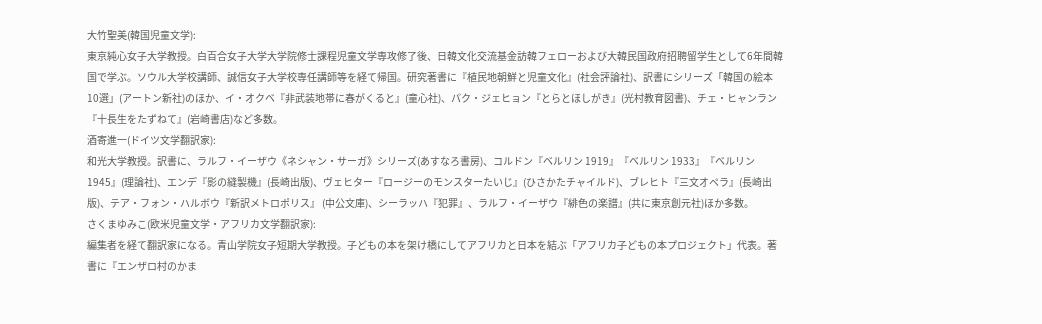大竹聖美(韓国児童文学):
東京純心女子大学教授。白百合女子大学大学院修士課程児童文学専攻修了後、日韓文化交流基金訪韓フェローおよび大韓民国政府招聘留学生として6年間韓国で学ぶ。ソウル大学校講師、誠信女子大学校専任講師等を経て帰国。研究著書に『植民地朝鮮と児童文化』(社会評論社)、訳書にシリーズ「韓国の絵本10選」(アートン新社)のほか、イ・オクベ『非武装地帯に春がくると』(童心社)、パク・ジェヒョン『とらとほしがき』(光村教育図書)、チェ・ヒャンラン『十長生をたずねて』(岩崎書店)など多数。
酒寄進一(ドイツ文学翻訳家):
和光大学教授。訳書に、ラルフ・イーザウ《ネシャン・サーガ》シリーズ(あすなろ書房)、コルドン『ベルリン 1919』『ベルリン 1933』『ベルリン1945』(理論社)、エンデ『影の縫製機』(長崎出版)、ヴェヒター『ロージーのモンスターたいじ』(ひさかたチャイルド)、ブレヒト『三文オペラ』(長崎出版)、テア・フォン・ハルボウ『新訳メトロポリス』 (中公文庫)、シーラッハ『犯罪』、ラルフ・イーザウ『緋色の楽譜』(共に東京創元社)ほか多数。
さくまゆみこ(欧米児童文学・アフリカ文学翻訳家):
編集者を経て翻訳家になる。青山学院女子短期大学教授。子どもの本を架け橋にしてアフリカと日本を結ぶ「アフリカ子どもの本プロジェクト」代表。著書に『エンザロ村のかま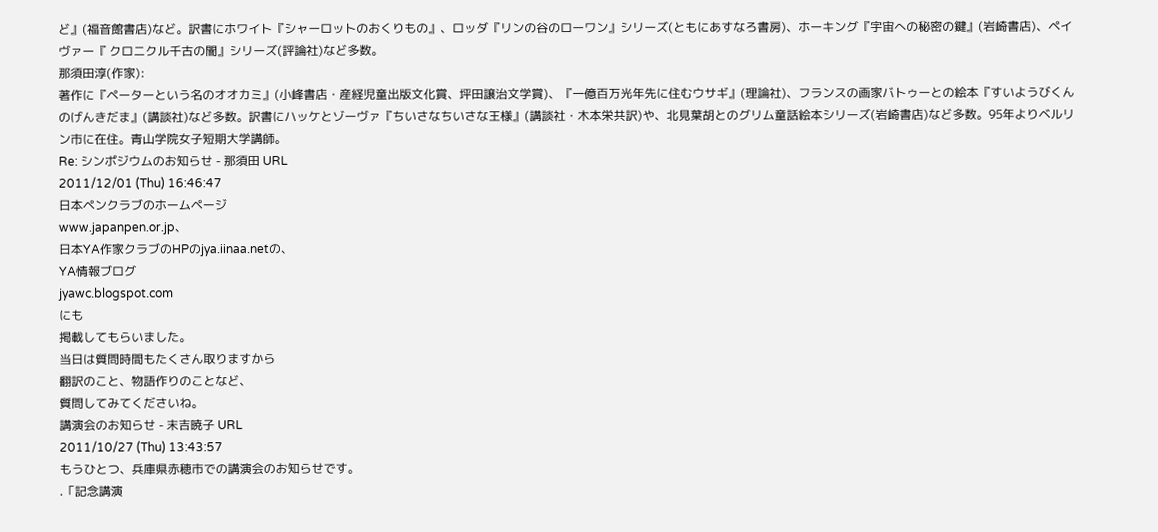ど』(福音館書店)など。訳書にホワイト『シャーロットのおくりもの』、ロッダ『リンの谷のローワン』シリーズ(ともにあすなろ書房)、ホーキング『宇宙への秘密の鍵』(岩崎書店)、ペイヴァー『 クロニクル千古の闇』シリーズ(評論社)など多数。
那須田淳(作家):
著作に『ペーターという名のオオカミ』(小峰書店・産経児童出版文化賞、坪田譲治文学賞)、『一億百万光年先に住むウサギ』(理論社)、フランスの画家バトゥーとの絵本『すいようびくんのげんきだま』(講談社)など多数。訳書にハッケとゾーヴァ『ちいさなちいさな王様』(講談社・木本栄共訳)や、北見葉胡とのグリム童話絵本シリーズ(岩崎書店)など多数。95年よりベルリン市に在住。青山学院女子短期大学講師。
Re: シンポジウムのお知らせ - 那須田 URL
2011/12/01 (Thu) 16:46:47
日本ペンクラブのホームページ
www.japanpen.or.jp、
日本YA作家クラブのHPのjya.iinaa.netの、
YA情報ブログ
jyawc.blogspot.com
にも
掲載してもらいました。
当日は質問時間もたくさん取りますから
翻訳のこと、物語作りのことなど、
質問してみてくださいね。
講演会のお知らせ - 末吉暁子 URL
2011/10/27 (Thu) 13:43:57
もうひとつ、兵庫県赤穂市での講演会のお知らせです。
.「記念講演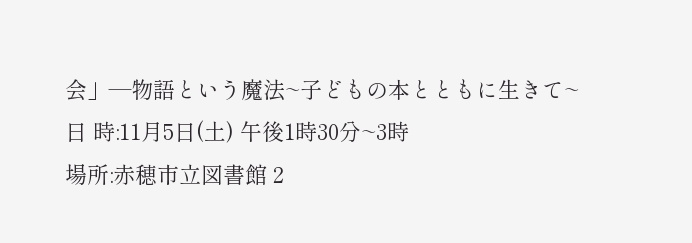会」―物語という魔法~子どもの本とともに生きて~
日 時:11月5日(土) 午後1時30分~3時
場所:赤穂市立図書館 2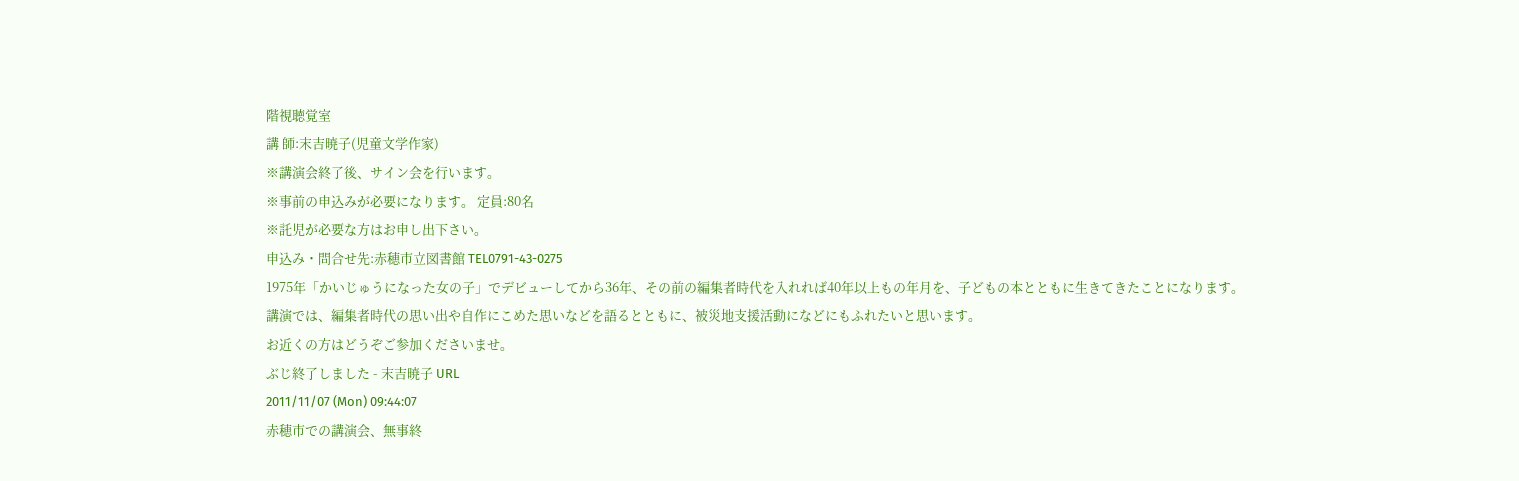階視聴覚室
講 師:末吉暁子(児童文学作家)
※講演会終了後、サイン会を行います。
※事前の申込みが必要になります。 定員:80名
※託児が必要な方はお申し出下さい。
申込み・問合せ先:赤穂市立図書館 TEL0791-43-0275
1975年「かいじゅうになった女の子」でデビューしてから36年、その前の編集者時代を入れれば40年以上もの年月を、子どもの本とともに生きてきたことになります。
講演では、編集者時代の思い出や自作にこめた思いなどを語るとともに、被災地支援活動になどにもふれたいと思います。
お近くの方はどうぞご参加くださいませ。
ぶじ終了しました - 末吉暁子 URL
2011/11/07 (Mon) 09:44:07
赤穂市での講演会、無事終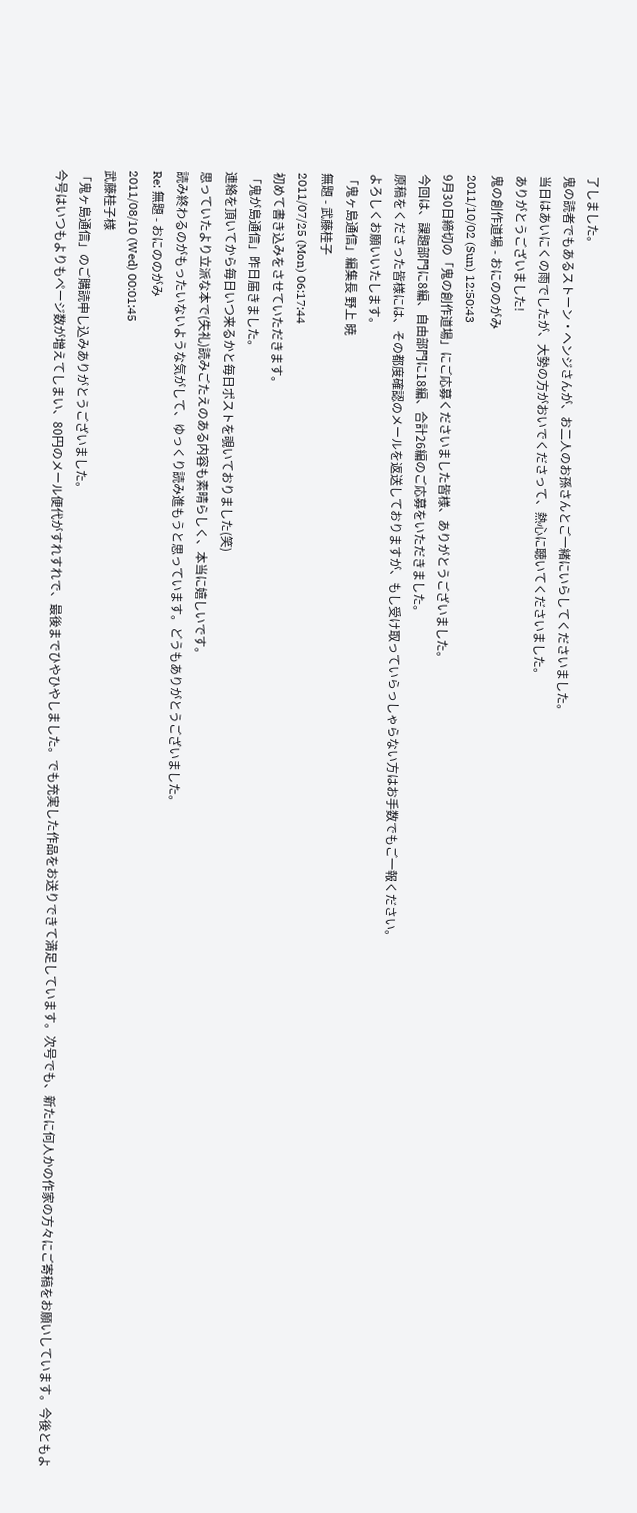了しました。
鬼の読者でもあるストーン・ヘンジさんが、お二人のお孫さんとご一緒にいらしてくださいました。
当日はあいにくの雨でしたが、大勢の方がおいでくださって、熱心に聴いてくださいました。
ありがとうございました!
鬼の創作道場 - おにののがみ
2011/10/02 (Sun) 12:50:43
9月30日締切の「鬼の創作道場」にご応募くださいました皆様、ありがとうございました。
今回は、課題部門に8編、自由部門に18編、合計26編のご応募をいただきました。
原稿をくださった皆様には、その都度確認のメールを返送しておりますが、もし受け取っていらっしゃらない方はお手数でもご一報ください。
よろしくお願いいたします。
「鬼ヶ島通信」編集長 野上 暁
無題 - 武藤桂子
2011/07/25 (Mon) 06:17:44
初めて書き込みをさせていただきます。
「鬼が島通信」昨日届きました。
連絡を頂いてから毎日いつ来るかと毎日ポストを覗いておりました(笑)
思っていたより立派な本で(失礼)読みごたえのある内容も素晴らしく、本当に嬉しいです。
読み終わるのがもったいないような気がして、ゆっくり読み進もうと思っています。どうもありがとうございました。
Re: 無題 - おにののがみ
2011/08/10 (Wed) 00:01:45
武藤桂子様
「鬼ヶ島通信」のご購読申し込みありがとうございました。
今号はいつもよりもページ数が増えてしまい、80円のメール便代がすれすれで、最後までひやひやしました。でも充実した作品をお送りできて満足しています。次号でも、新たに何人かの作家の方々にご寄稿をお願いしています。今後ともよ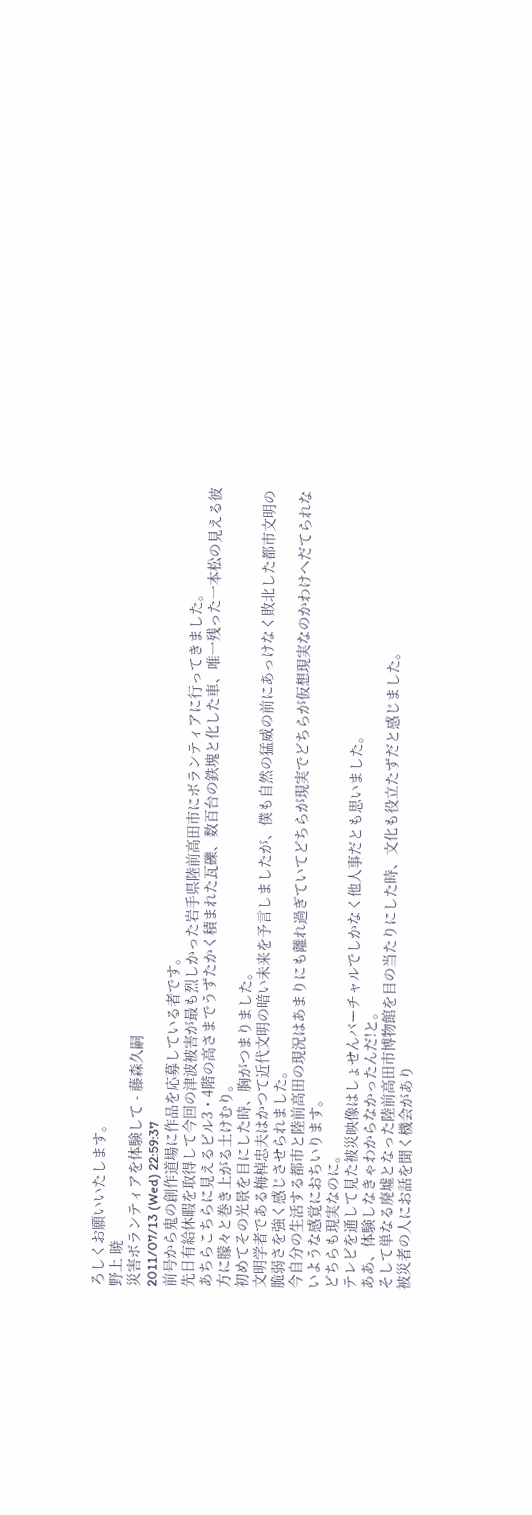ろしくお願いいたします。
野上 暁
災害ボランティアを体験して - 藤森久嗣
2011/07/13 (Wed) 22:59:37
前号から鬼の創作道場に作品を応募している者です。
先日有給休暇を取得して今回の津波被害が最も烈しかった岩手県陸前高田市にボランティアに行ってきました。
あちらこちらに見えるビル3・4階の高さまでうずたかく積まれた瓦礫、数百台の鉄塊と化した車、唯一残った一本松の見える彼方に朦々と巻き上がる土けむり。
初めてその光景を目にした時、胸がつまりました。
文明学者である梅棹忠夫はかつて近代文明の暗い未来を予言しましたが、僕も自然の猛威の前にあっけなく敗北した都市文明の脆弱さを強く感じさせられました。
今自分の生活する都市と陸前高田の現況はあまりにも離れ過ぎていてどちらが現実でどちらが仮想現実なのかわけへだてられないような感覚におちいります。
どちらも現実なのに。
テレビを通して見た被災映像はしょせんバーチャルでしかなく他人事だとも思いました。
ああ、体験しなきゃわからなかったんだ!と。
そして単なる廃墟となった陸前高田市博物館を目の当たりにした時、文化も役立たずだと感じました。
被災者の人にお話を聞く機会があり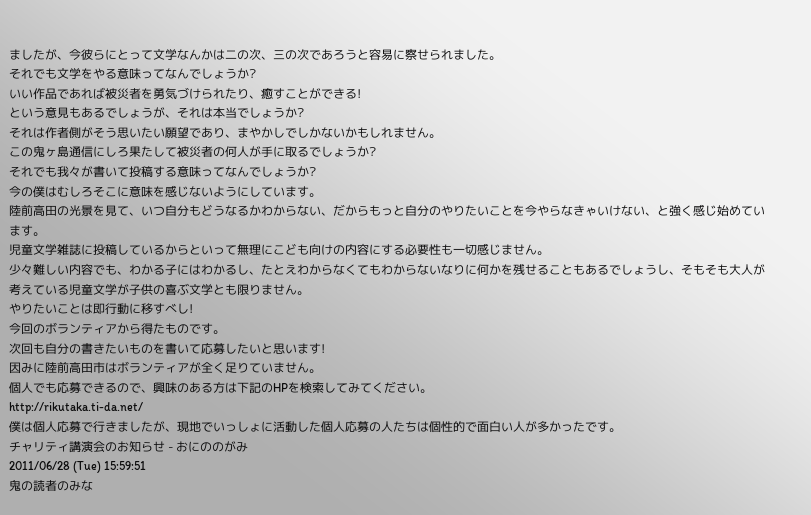ましたが、今彼らにとって文学なんかは二の次、三の次であろうと容易に察せられました。
それでも文学をやる意味ってなんでしょうか?
いい作品であれば被災者を勇気づけられたり、癒すことができる!
という意見もあるでしょうが、それは本当でしょうか?
それは作者側がそう思いたい願望であり、まやかしでしかないかもしれません。
この鬼ヶ島通信にしろ果たして被災者の何人が手に取るでしょうか?
それでも我々が書いて投稿する意味ってなんでしょうか?
今の僕はむしろそこに意味を感じないようにしています。
陸前高田の光景を見て、いつ自分もどうなるかわからない、だからもっと自分のやりたいことを今やらなきゃいけない、と強く感じ始めています。
児童文学雑誌に投稿しているからといって無理にこども向けの内容にする必要性も一切感じません。
少々難しい内容でも、わかる子にはわかるし、たとえわからなくてもわからないなりに何かを残せることもあるでしょうし、そもそも大人が考えている児童文学が子供の喜ぶ文学とも限りません。
やりたいことは即行動に移すべし!
今回のボランティアから得たものです。
次回も自分の書きたいものを書いて応募したいと思います!
因みに陸前高田市はボランティアが全く足りていません。
個人でも応募できるので、興味のある方は下記のHPを検索してみてください。
http://rikutaka.ti-da.net/
僕は個人応募で行きましたが、現地でいっしょに活動した個人応募の人たちは個性的で面白い人が多かったです。
チャリティ講演会のお知らせ - おにののがみ
2011/06/28 (Tue) 15:59:51
鬼の読者のみな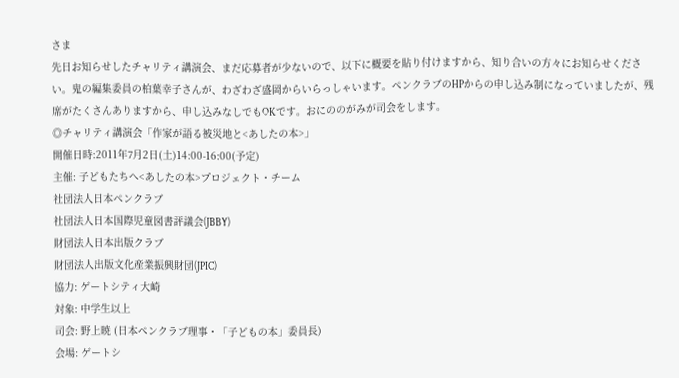さま
先日お知らせしたチャリティ講演会、まだ応募者が少ないので、以下に概要を貼り付けますから、知り合いの方々にお知らせください。鬼の編集委員の柏葉幸子さんが、わざわざ盛岡からいらっしゃいます。ペンクラブのHPからの申し込み制になっていましたが、残席がたくさんありますから、申し込みなしでもOKです。おにののがみが司会をします。
◎チャリティ講演会「作家が語る被災地と<あしたの本>」
開催日時:2011年7月2日(土)14:00-16:00(予定)
主催: 子どもたちへ<あしたの本>プロジェクト・チーム
社団法人日本ペンクラブ
社団法人日本国際児童図書評議会(JBBY)
財団法人日本出版クラブ
財団法人出版文化産業振興財団(JPIC)
協力: ゲートシティ大崎
対象: 中学生以上
司会: 野上暁 (日本ペンクラブ理事・「子どもの本」委員長)
会場: ゲートシ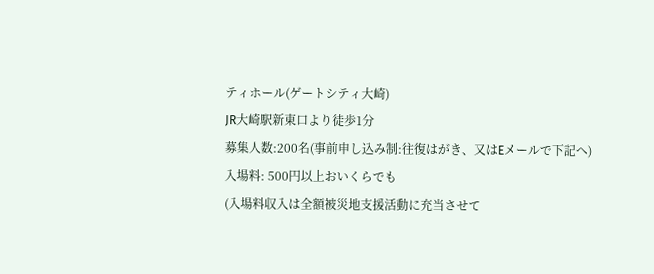ティホール(ゲートシティ大崎)
JR大崎駅新東口より徒歩1分
募集人数:200名(事前申し込み制:往復はがき、又はEメールで下記へ)
入場料: 500円以上おいくらでも
(入場料収入は全額被災地支援活動に充当させて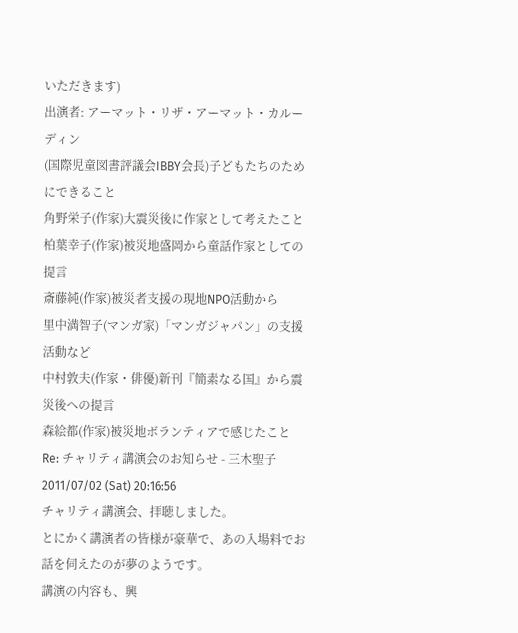いただきます)
出演者: アーマット・リザ・アーマット・カルーディン
(国際児童図書評議会IBBY会長)子どもたちのためにできること
角野栄子(作家)大震災後に作家として考えたこと
柏葉幸子(作家)被災地盛岡から童話作家としての提言
斎藤純(作家)被災者支援の現地NPO活動から
里中満智子(マンガ家)「マンガジャパン」の支援活動など
中村敦夫(作家・俳優)新刊『簡素なる国』から震災後への提言
森絵都(作家)被災地ボランティアで感じたこと
Re: チャリティ講演会のお知らせ - 三木聖子
2011/07/02 (Sat) 20:16:56
チャリティ講演会、拝聴しました。
とにかく講演者の皆様が豪華で、あの入場料でお話を伺えたのが夢のようです。
講演の内容も、興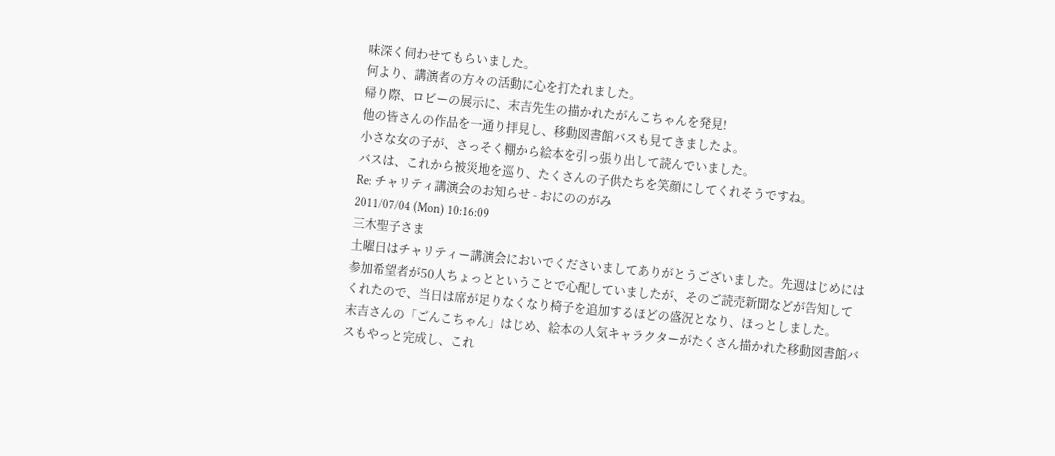味深く伺わせてもらいました。
何より、講演者の方々の活動に心を打たれました。
帰り際、ロビーの展示に、末吉先生の描かれたがんこちゃんを発見!
他の皆さんの作品を一通り拝見し、移動図書館バスも見てきましたよ。
小さな女の子が、さっそく棚から絵本を引っ張り出して読んでいました。
バスは、これから被災地を巡り、たくさんの子供たちを笑顔にしてくれそうですね。
Re: チャリティ講演会のお知らせ - おにののがみ
2011/07/04 (Mon) 10:16:09
三木聖子さま
土曜日はチャリティー講演会においでくださいましてありがとうございました。先週はじめには参加希望者が50人ちょっとということで心配していましたが、そのご読売新聞などが告知してくれたので、当日は席が足りなくなり椅子を追加するほどの盛況となり、ほっとしました。
末吉さんの「ごんこちゃん」はじめ、絵本の人気キャラクターがたくさん描かれた移動図書館バスもやっと完成し、これ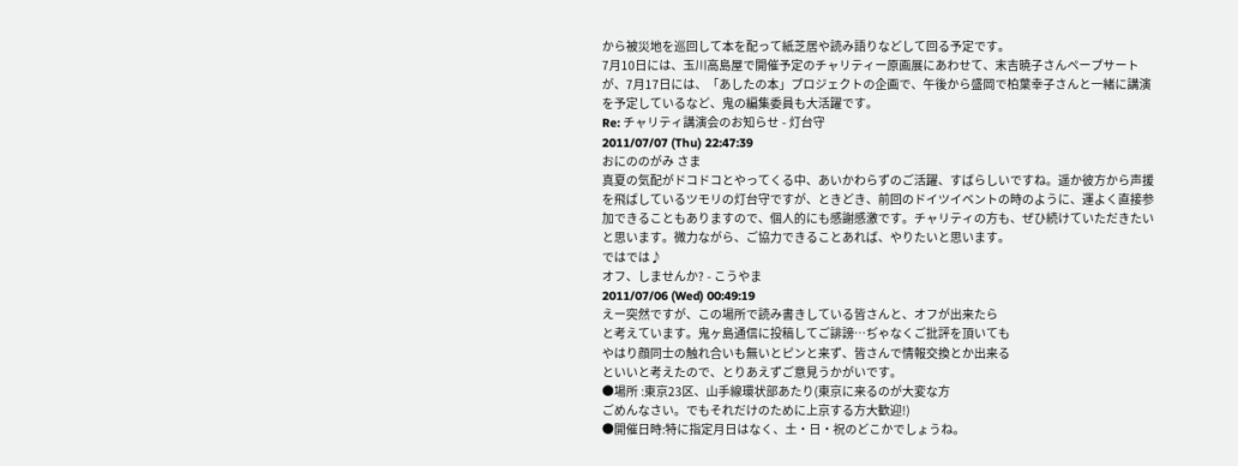から被災地を巡回して本を配って紙芝居や読み語りなどして回る予定です。
7月10日には、玉川高島屋で開催予定のチャリティー原画展にあわせて、末吉暁子さんペープサートが、7月17日には、「あしたの本」プロジェクトの企画で、午後から盛岡で柏葉幸子さんと一緒に講演を予定しているなど、鬼の編集委員も大活躍です。
Re: チャリティ講演会のお知らせ - 灯台守
2011/07/07 (Thu) 22:47:39
おにののがみ さま
真夏の気配がドコドコとやってくる中、あいかわらずのご活躍、すばらしいですね。遥か彼方から声援を飛ばしているツモリの灯台守ですが、ときどき、前回のドイツイベントの時のように、運よく直接参加できることもありますので、個人的にも感謝感激です。チャリティの方も、ぜひ続けていただきたいと思います。微力ながら、ご協力できることあれば、やりたいと思います。
ではでは♪
オフ、しませんか? - こうやま
2011/07/06 (Wed) 00:49:19
えー突然ですが、この場所で読み書きしている皆さんと、オフが出来たら
と考えています。鬼ヶ島通信に投稿してご誹謗…ぢゃなくご批評を頂いても
やはり顔同士の触れ合いも無いとピンと来ず、皆さんで情報交換とか出来る
といいと考えたので、とりあえずご意見うかがいです。
●場所 :東京23区、山手線環状部あたり(東京に来るのが大変な方
ごめんなさい。でもそれだけのために上京する方大歓迎!)
●開催日時:特に指定月日はなく、土・日・祝のどこかでしょうね。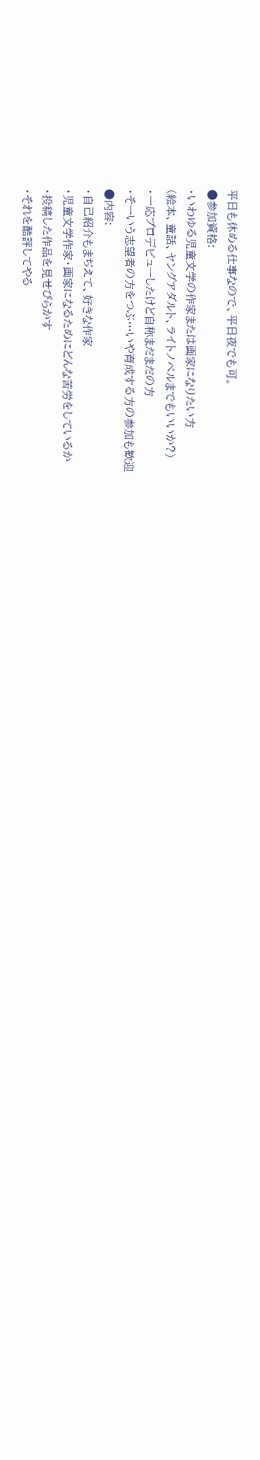平日も休める仕事なので、平日夜でも可。
●参加資格:
・いわゆる児童文学の作家または画家になりたい方
(絵本、童話、ヤングアダルト、ライトノベルまでもいいか?)
・一応プロデビューしたけど自称まだまだの方
・そーいう志望者の方をつぶ…いや育成する方の参加も歓迎
●内容:
・自己紹介もまぢえて、好きな作家
・児童文学作家・画家になるためにどんな苦労をしているか
・投稿した作品を見せびらかす
・それを酷評してやる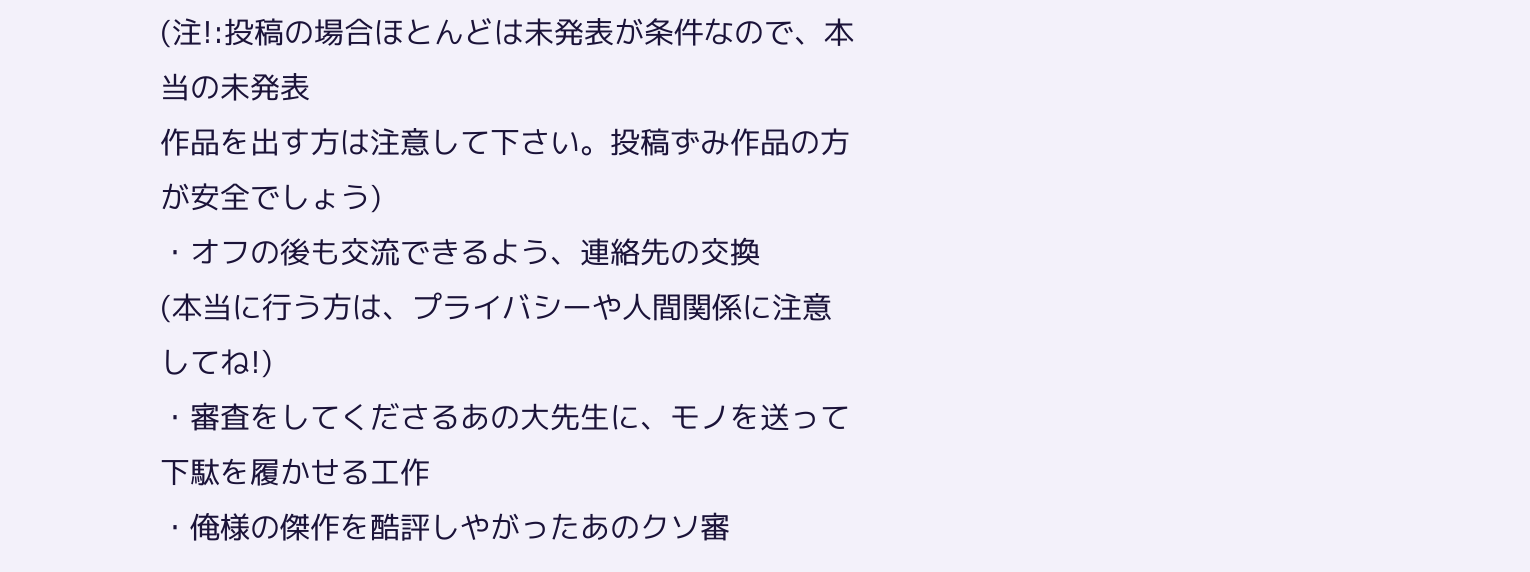(注!:投稿の場合ほとんどは未発表が条件なので、本当の未発表
作品を出す方は注意して下さい。投稿ずみ作品の方が安全でしょう)
・オフの後も交流できるよう、連絡先の交換
(本当に行う方は、プライバシーや人間関係に注意してね!)
・審査をしてくださるあの大先生に、モノを送って下駄を履かせる工作
・俺様の傑作を酷評しやがったあのクソ審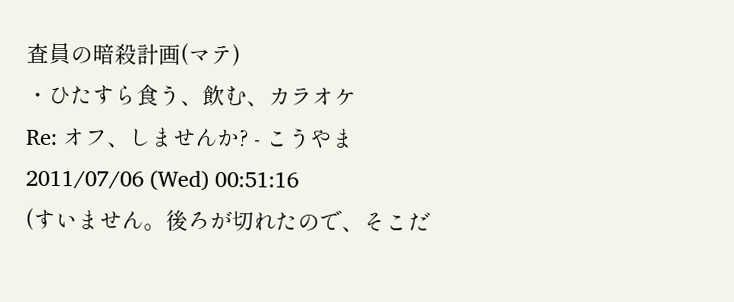査員の暗殺計画(マテ)
・ひたすら食う、飲む、カラオケ
Re: オフ、しませんか? - こうやま
2011/07/06 (Wed) 00:51:16
(すいません。後ろが切れたので、そこだ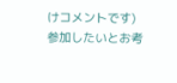けコメントです)
参加したいとお考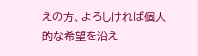えの方、よろしければ個人的な希望を沿え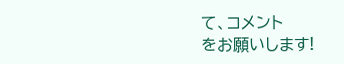て、コメント
をお願いします!